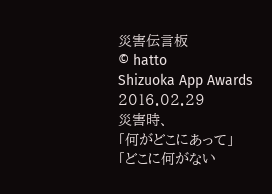災害伝言板
© hatto
Shizuoka App Awards
2016.02.29
災害時、
「何がどこにあって」
「どこに何がない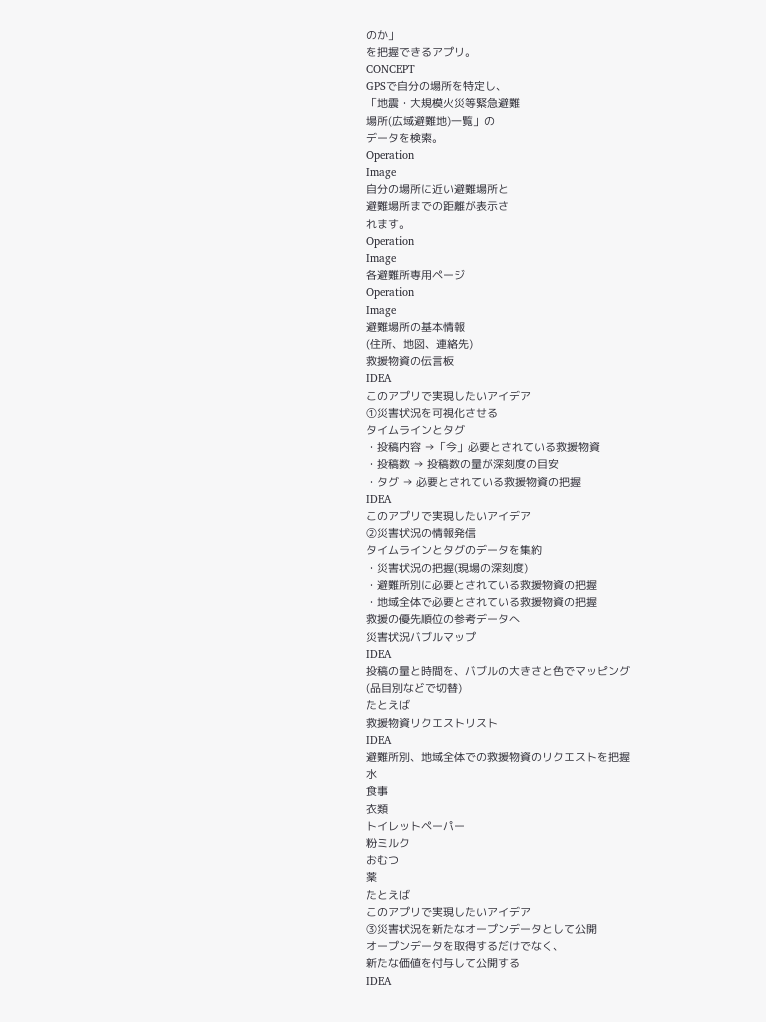のか」
を把握できるアプリ。
CONCEPT
GPSで自分の場所を特定し、
「地震・大規模火災等緊急避難
場所(広域避難地)一覧」の
データを検索。
Operation
Image
自分の場所に近い避難場所と
避難場所までの距離が表示さ
れます。
Operation
Image
各避難所専用ページ
Operation
Image
避難場所の基本情報
(住所、地図、連絡先)
救援物資の伝言板
IDEA
このアプリで実現したいアイデア
①災害状況を可視化させる
タイムラインとタグ
・投稿内容 →「今」必要とされている救援物資
・投稿数 → 投稿数の量が深刻度の目安
・タグ → 必要とされている救援物資の把握
IDEA
このアプリで実現したいアイデア
②災害状況の情報発信
タイムラインとタグのデータを集約
・災害状況の把握(現場の深刻度)
・避難所別に必要とされている救援物資の把握
・地域全体で必要とされている救援物資の把握
救援の優先順位の参考データへ
災害状況バブルマップ
IDEA
投稿の量と時間を、バブルの大きさと色でマッピング
(品目別などで切替)
たとえば
救援物資リクエストリスト
IDEA
避難所別、地域全体での救援物資のリクエストを把握
水
食事
衣類
トイレットペーパー
粉ミルク
おむつ
薬
たとえば
このアプリで実現したいアイデア
③災害状況を新たなオープンデータとして公開
オープンデータを取得するだけでなく、
新たな価値を付与して公開する
IDEA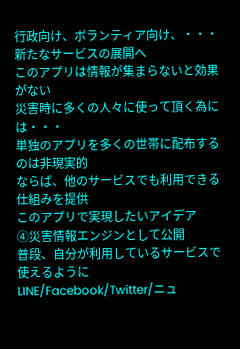行政向け、ボランティア向け、・・・
新たなサービスの展開へ
このアプリは情報が集まらないと効果がない
災害時に多くの人々に使って頂く為には・・・
単独のアプリを多くの世帯に配布するのは非現実的
ならば、他のサービスでも利用できる仕組みを提供
このアプリで実現したいアイデア
④災害情報エンジンとして公開
普段、自分が利用しているサービスで使えるように
LINE/Facebook/Twitter/ニュ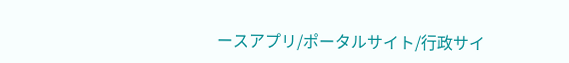ースアプリ/ポータルサイト/行政サイ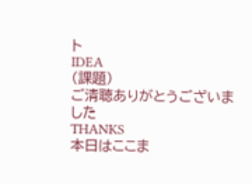ト
IDEA
(課題)
ご清聴ありがとうございました
THANKS
本日はここま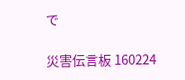で

災害伝言板 160224